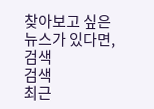찾아보고 싶은 뉴스가 있다면, 검색
검색
최근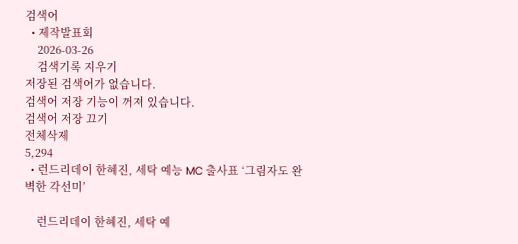검색어
  • 제작발표회
    2026-03-26
    검색기록 지우기
저장된 검색어가 없습니다.
검색어 저장 기능이 꺼져 있습니다.
검색어 저장 끄기
전체삭제
5,294
  • 런드리데이 한혜진, 세탁 예능 MC 출사표 ‘그림자도 완벽한 각선미’

    런드리데이 한혜진, 세탁 예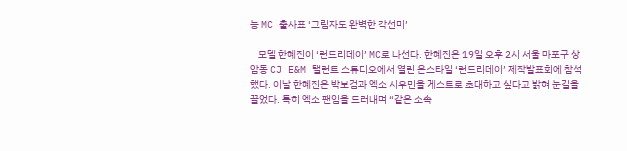능 MC 출사표 ‘그림자도 완벽한 각선미’

    모델 한혜진이 ‘런드리데이’ MC로 나선다. 한혜진은 19일 오후 2시 서울 마포구 상암동 CJ E&M 탤런트 스튜디오에서 열린 온스타일 ‘런드리데이’ 제작발표회에 참석했다. 이날 한혜진은 박보검과 엑소 시우민을 게스트로 초대하고 싶다고 밝혀 눈길을 끌었다. 특히 엑소 팬임을 드러내며 “같은 소속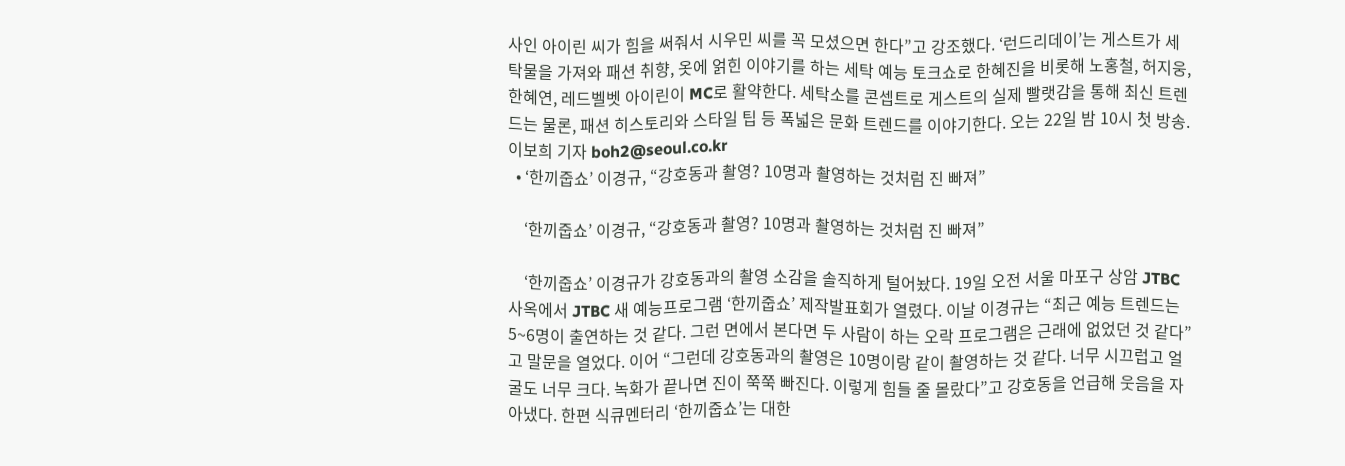사인 아이린 씨가 힘을 써줘서 시우민 씨를 꼭 모셨으면 한다”고 강조했다. ‘런드리데이’는 게스트가 세탁물을 가져와 패션 취향, 옷에 얽힌 이야기를 하는 세탁 예능 토크쇼로 한혜진을 비롯해 노홍철, 허지웅, 한혜연, 레드벨벳 아이린이 MC로 활약한다. 세탁소를 콘셉트로 게스트의 실제 빨랫감을 통해 최신 트렌드는 물론, 패션 히스토리와 스타일 팁 등 폭넓은 문화 트렌드를 이야기한다. 오는 22일 밤 10시 첫 방송. 이보희 기자 boh2@seoul.co.kr
  • ‘한끼줍쇼’ 이경규, “강호동과 촬영? 10명과 촬영하는 것처럼 진 빠져”

    ‘한끼줍쇼’ 이경규, “강호동과 촬영? 10명과 촬영하는 것처럼 진 빠져”

    ‘한끼줍쇼’ 이경규가 강호동과의 촬영 소감을 솔직하게 털어놨다. 19일 오전 서울 마포구 상암 JTBC사옥에서 JTBC 새 예능프로그램 ‘한끼줍쇼’ 제작발표회가 열렸다. 이날 이경규는 “최근 예능 트렌드는 5~6명이 출연하는 것 같다. 그런 면에서 본다면 두 사람이 하는 오락 프로그램은 근래에 없었던 것 같다”고 말문을 열었다. 이어 “그런데 강호동과의 촬영은 10명이랑 같이 촬영하는 것 같다. 너무 시끄럽고 얼굴도 너무 크다. 녹화가 끝나면 진이 쭉쭉 빠진다. 이렇게 힘들 줄 몰랐다”고 강호동을 언급해 웃음을 자아냈다. 한편 식큐멘터리 ‘한끼줍쇼’는 대한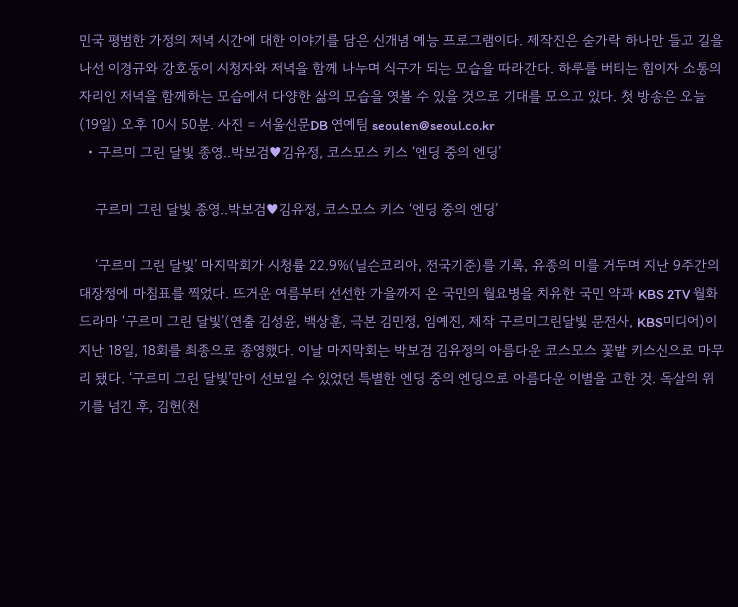민국 평범한 가정의 저녁 시간에 대한 이야기를 담은 신개념 예능 프로그램이다. 제작진은 숟가락 하나만 들고 길을 나선 이경규와 강호동이 시청자와 저녁을 함께 나누며 식구가 되는 모습을 따라간다. 하루를 버티는 힘이자 소통의 자리인 저녁을 함께하는 모습에서 다양한 삶의 모습을 엿볼 수 있을 것으로 기대를 모으고 있다. 첫 방송은 오늘(19일) 오후 10시 50분. 사진 = 서울신문DB 연예팀 seoulen@seoul.co.kr
  • 구르미 그린 달빛 종영..박보검♥김유정, 코스모스 키스 ‘엔딩 중의 엔딩’

    구르미 그린 달빛 종영..박보검♥김유정, 코스모스 키스 ‘엔딩 중의 엔딩’

    ‘구르미 그린 달빛’ 마지막회가 시청률 22.9%(닐슨코리아, 전국기준)를 기록, 유종의 미를 거두며 지난 9주간의 대장정에 마침표를 찍었다. 뜨거운 여름부터 선선한 가을까지 온 국민의 월요병을 치유한 국민 약과 KBS 2TV 월화드라마 ‘구르미 그린 달빛’(연출 김성윤, 백상훈, 극본 김민정, 임예진, 제작 구르미그린달빛 문전사, KBS미디어)이 지난 18일, 18회를 최종으로 종영했다. 이날 마지막회는 박보검 김유정의 아름다운 코스모스 꽃밭 키스신으로 마무리 됐다. ‘구르미 그린 달빛’만이 선보일 수 있었던 특별한 엔딩 중의 엔딩으로 아름다운 이별을 고한 것. 독살의 위기를 넘긴 후, 김헌(천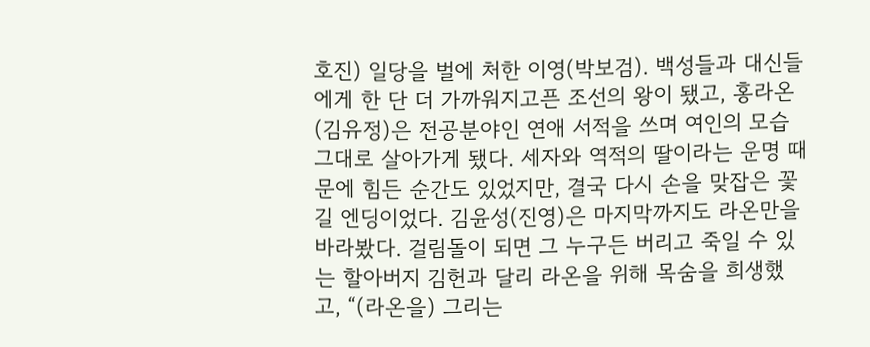호진) 일당을 벌에 처한 이영(박보검). 백성들과 대신들에게 한 단 더 가까워지고픈 조선의 왕이 됐고, 홍라온(김유정)은 전공분야인 연애 서적을 쓰며 여인의 모습 그대로 살아가게 됐다. 세자와 역적의 딸이라는 운명 때문에 힘든 순간도 있었지만, 결국 다시 손을 맞잡은 꽃길 엔딩이었다. 김윤성(진영)은 마지막까지도 라온만을 바라봤다. 걸림돌이 되면 그 누구든 버리고 죽일 수 있는 할아버지 김헌과 달리 라온을 위해 목숨을 희생했고, “(라온을) 그리는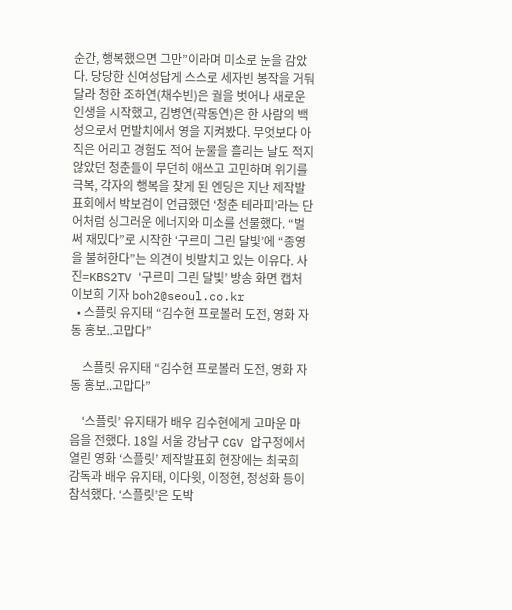순간, 행복했으면 그만”이라며 미소로 눈을 감았다. 당당한 신여성답게 스스로 세자빈 봉작을 거둬 달라 청한 조하연(채수빈)은 궐을 벗어나 새로운 인생을 시작했고, 김병연(곽동연)은 한 사람의 백성으로서 먼발치에서 영을 지켜봤다. 무엇보다 아직은 어리고 경험도 적어 눈물을 흘리는 날도 적지 않았던 청춘들이 무던히 애쓰고 고민하며 위기를 극복, 각자의 행복을 찾게 된 엔딩은 지난 제작발표회에서 박보검이 언급했던 ‘청춘 테라피’라는 단어처럼 싱그러운 에너지와 미소를 선물했다. “벌써 재밌다”로 시작한 ‘구르미 그린 달빛’에 “종영을 불허한다”는 의견이 빗발치고 있는 이유다. 사진=KBS2TV ‘구르미 그린 달빛’ 방송 화면 캡처 이보희 기자 boh2@seoul.co.kr
  • 스플릿 유지태 “김수현 프로볼러 도전, 영화 자동 홍보..고맙다”

    스플릿 유지태 “김수현 프로볼러 도전, 영화 자동 홍보..고맙다”

    ‘스플릿’ 유지태가 배우 김수현에게 고마운 마음을 전했다. 18일 서울 강남구 CGV 압구정에서 열린 영화 ‘스플릿’ 제작발표회 현장에는 최국희 감독과 배우 유지태, 이다윗, 이정현, 정성화 등이 참석했다. ‘스플릿’은 도박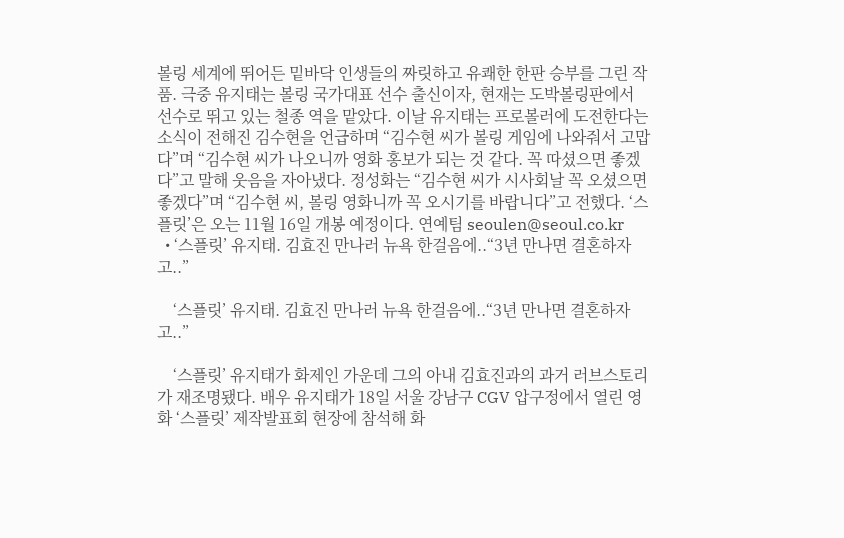볼링 세계에 뛰어든 밑바닥 인생들의 짜릿하고 유쾌한 한판 승부를 그린 작품. 극중 유지태는 볼링 국가대표 선수 출신이자, 현재는 도박볼링판에서 선수로 뛰고 있는 철종 역을 맡았다. 이날 유지태는 프로볼러에 도전한다는 소식이 전해진 김수현을 언급하며 “김수현 씨가 볼링 게임에 나와줘서 고맙다”며 “김수현 씨가 나오니까 영화 홍보가 되는 것 같다. 꼭 따셨으면 좋겠다”고 말해 웃음을 자아냈다. 정성화는 “김수현 씨가 시사회날 꼭 오셨으면 좋겠다”며 “김수현 씨, 볼링 영화니까 꼭 오시기를 바랍니다”고 전했다. ‘스플릿’은 오는 11월 16일 개봉 예정이다. 연예팀 seoulen@seoul.co.kr
  • ‘스플릿’ 유지태. 김효진 만나러 뉴욕 한걸음에..“3년 만나면 결혼하자고..”

    ‘스플릿’ 유지태. 김효진 만나러 뉴욕 한걸음에..“3년 만나면 결혼하자고..”

    ‘스플릿’ 유지태가 화제인 가운데 그의 아내 김효진과의 과거 러브스토리가 재조명됐다. 배우 유지태가 18일 서울 강남구 CGV 압구정에서 열린 영화 ‘스플릿’ 제작발표회 현장에 참석해 화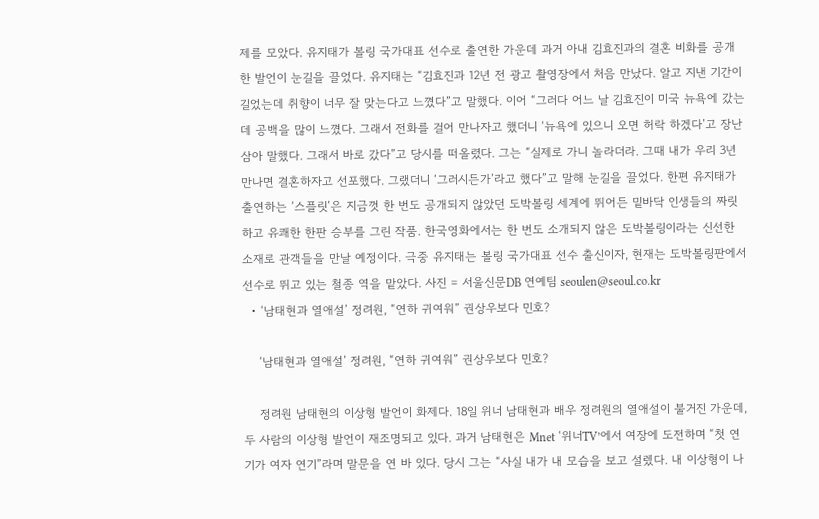제를 모았다. 유지태가 볼링 국가대표 선수로 출연한 가운데 과거 아내 김효진과의 결혼 비화를 공개한 발언이 눈길을 끌었다. 유지태는 “김효진과 12년 전 광고 촬영장에서 처음 만났다. 알고 지낸 기간이 길었는데 취향이 너무 잘 맞는다고 느꼈다”고 말했다. 이어 “그러다 어느 날 김효진이 미국 뉴욕에 갔는데 공백을 많이 느꼈다. 그래서 전화를 걸어 만나자고 했더니 ‘뉴욕에 있으니 오면 허락 하겠다’고 장난삼아 말했다. 그래서 바로 갔다”고 당시를 떠올렸다. 그는 “실제로 가니 놀라더라. 그때 내가 우리 3년 만나면 결혼하자고 선포했다. 그랬더니 ‘그러시든가’라고 했다”고 말해 눈길을 끌었다. 한편 유지태가 출연하는 ‘스플릿’은 지금껏 한 번도 공개되지 않았던 도박볼링 세계에 뛰어든 밑바닥 인생들의 짜릿하고 유쾌한 한판 승부를 그린 작품. 한국영화에서는 한 번도 소개되지 않은 도박볼링이라는 신선한 소재로 관객들을 만날 예정이다. 극중 유지태는 볼링 국가대표 선수 출신이자, 현재는 도박볼링판에서 선수로 뛰고 있는 철종 역을 맡았다. 사진 = 서울신문DB 연예팀 seoulen@seoul.co.kr
  • ‘남태현과 열애설’ 정려원, “연하 귀여워” 권상우보다 민호?

    ‘남태현과 열애설’ 정려원, “연하 귀여워” 권상우보다 민호?

    정려원 남태현의 이상형 발언이 화제다. 18일 위너 남태현과 배우 정려원의 열애설이 불거진 가운데, 두 사람의 이상형 발언이 재조명되고 있다. 과거 남태현은 Mnet ‘위너TV’에서 여장에 도전하며 “첫 연기가 여자 연기”라며 말문을 연 바 있다. 당시 그는 “사실 내가 내 모습을 보고 설렜다. 내 이상형이 나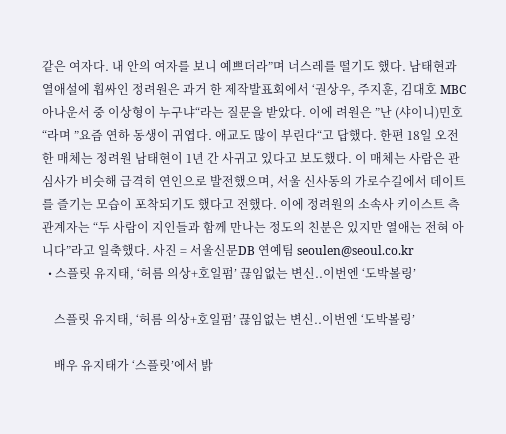같은 여자다. 내 안의 여자를 보니 예쁘더라”며 너스레를 떨기도 했다. 남태현과 열애설에 휩싸인 정려원은 과거 한 제작발표회에서 ‘권상우, 주지훈, 김대호 MBC 아나운서 중 이상형이 누구냐“라는 질문을 받았다. 이에 려원은 ”난 (샤이니)민호“라며 ”요즘 연하 동생이 귀엽다. 애교도 많이 부린다“고 답했다. 한편 18일 오전 한 매체는 정려원 남태현이 1년 간 사귀고 있다고 보도했다. 이 매체는 사람은 관심사가 비슷해 급격히 연인으로 발전했으며, 서울 신사동의 가로수길에서 데이트를 즐기는 모습이 포착되기도 했다고 전했다. 이에 정려원의 소속사 키이스트 측 관계자는 “두 사람이 지인들과 함께 만나는 정도의 친분은 있지만 열애는 전혀 아니다”라고 일축했다. 사진 = 서울신문DB 연예팀 seoulen@seoul.co.kr
  • 스플릿 유지태, ‘허름 의상+호일펌’ 끊임없는 변신..이번엔 ‘도박볼링’

    스플릿 유지태, ‘허름 의상+호일펌’ 끊임없는 변신..이번엔 ‘도박볼링’

    배우 유지태가 ‘스플릿’에서 밝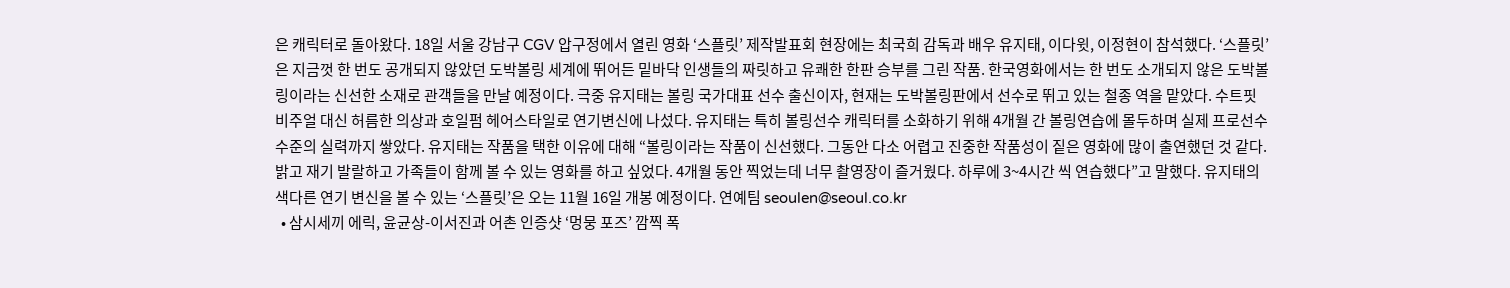은 캐릭터로 돌아왔다. 18일 서울 강남구 CGV 압구정에서 열린 영화 ‘스플릿’ 제작발표회 현장에는 최국희 감독과 배우 유지태, 이다윗, 이정현이 참석했다. ‘스플릿’은 지금껏 한 번도 공개되지 않았던 도박볼링 세계에 뛰어든 밑바닥 인생들의 짜릿하고 유쾌한 한판 승부를 그린 작품. 한국영화에서는 한 번도 소개되지 않은 도박볼링이라는 신선한 소재로 관객들을 만날 예정이다. 극중 유지태는 볼링 국가대표 선수 출신이자, 현재는 도박볼링판에서 선수로 뛰고 있는 철종 역을 맡았다. 수트핏 비주얼 대신 허름한 의상과 호일펌 헤어스타일로 연기변신에 나섰다. 유지태는 특히 볼링선수 캐릭터를 소화하기 위해 4개월 간 볼링연습에 몰두하며 실제 프로선수 수준의 실력까지 쌓았다. 유지태는 작품을 택한 이유에 대해 “볼링이라는 작품이 신선했다. 그동안 다소 어렵고 진중한 작품성이 짙은 영화에 많이 출연했던 것 같다. 밝고 재기 발랄하고 가족들이 함께 볼 수 있는 영화를 하고 싶었다. 4개월 동안 찍었는데 너무 촬영장이 즐거웠다. 하루에 3~4시간 씩 연습했다”고 말했다. 유지태의 색다른 연기 변신을 볼 수 있는 ‘스플릿’은 오는 11월 16일 개봉 예정이다. 연예팀 seoulen@seoul.co.kr
  • 삼시세끼 에릭, 윤균상-이서진과 어촌 인증샷 ‘멍뭉 포즈’ 깜찍 폭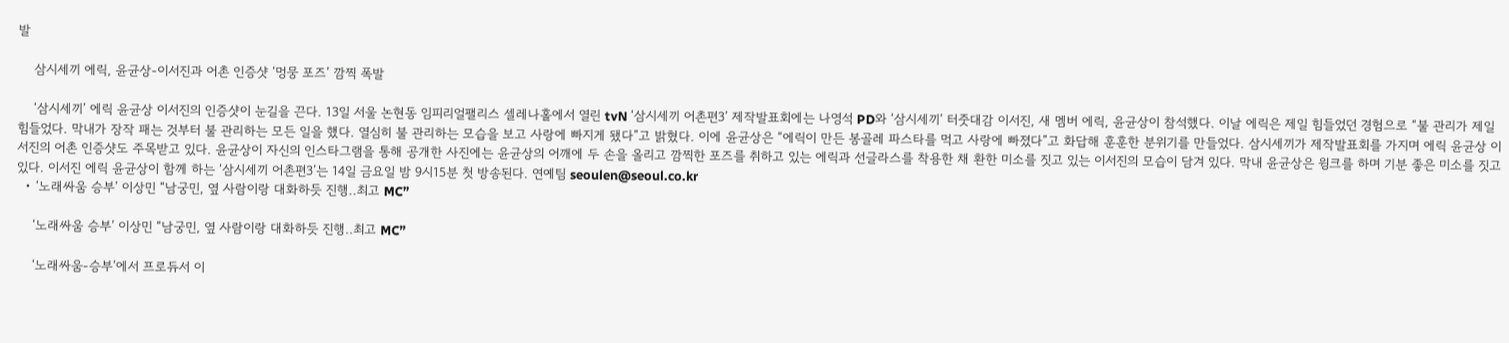발

    삼시세끼 에릭, 윤균상-이서진과 어촌 인증샷 ‘멍뭉 포즈’ 깜찍 폭발

    ‘삼시세끼’ 에릭 윤균상 이서진의 인증샷이 눈길을 끈다. 13일 서울 논현동 임피리얼팰리스 셀레나홀에서 열린 tvN ‘삼시세끼 어촌편3’ 제작발표회에는 나영석 PD와 ‘삼시세끼’ 터줏대감 이서진, 새 멤버 에릭, 윤균상이 참석했다. 이날 에릭은 제일 힘들었던 경험으로 “불 관리가 제일 힘들었다. 막내가 장작 패는 것부터 불 관리하는 모든 일을 했다. 열심히 불 관리하는 모습을 보고 사랑에 빠지게 됐다”고 밝혔다. 이에 윤균상은 “에릭이 만든 봉골레 파스타를 먹고 사랑에 빠졌다”고 화답해 훈훈한 분위기를 만들었다. 삼시세끼가 제작발표회를 가지며 에릭 윤균상 이서진의 어촌 인증샷도 주목받고 있다. 윤균상이 자신의 인스타그램을 통해 공개한 사진에는 윤균상의 어깨에 두 손을 올리고 깜찍한 포즈를 취하고 있는 에릭과 선글라스를 착용한 채 환한 미소를 짓고 있는 이서진의 모습이 담겨 있다. 막내 윤균상은 윙크를 하며 기분 좋은 미소를 짓고 있다. 이서진 에릭 윤균상이 함께 하는 ‘삼시세끼 어촌편3’는 14일 금요일 밤 9시15분 첫 방송된다. 연예팀 seoulen@seoul.co.kr
  • ‘노래싸움 승부’ 이상민 “남궁민, 옆 사람이랑 대화하듯 진행..최고 MC”

    ‘노래싸움 승부’ 이상민 “남궁민, 옆 사람이랑 대화하듯 진행..최고 MC”

    ‘노래싸움-승부’에서 프로듀서 이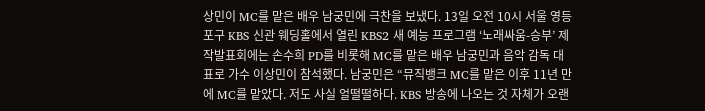상민이 MC를 맡은 배우 남궁민에 극찬을 보냈다. 13일 오전 10시 서울 영등포구 KBS 신관 웨딩홀에서 열린 KBS2 새 예능 프로그램 ‘노래싸움-승부’ 제작발표회에는 손수희 PD를 비롯해 MC를 맡은 배우 남궁민과 음악 감독 대표로 가수 이상민이 참석했다. 남궁민은 “뮤직뱅크 MC를 맡은 이후 11년 만에 MC를 맡았다. 저도 사실 얼떨떨하다. KBS 방송에 나오는 것 자체가 오랜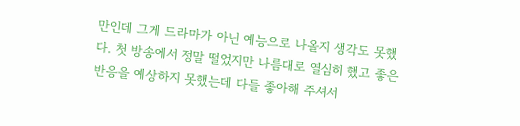만인데 그게 드라마가 아닌 예능으로 나올지 생각도 못했다. 첫 방송에서 정말 떨었지만 나름대로 열심히 했고 좋은 반응을 예상하지 못했는데 다들 좋아해 주셔서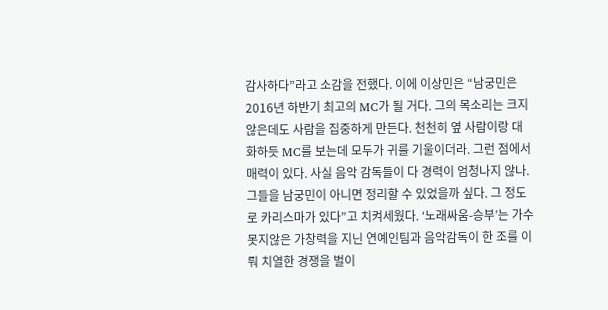감사하다”라고 소감을 전했다. 이에 이상민은 “남궁민은 2016년 하반기 최고의 MC가 될 거다. 그의 목소리는 크지 않은데도 사람을 집중하게 만든다. 천천히 옆 사람이랑 대화하듯 MC를 보는데 모두가 귀를 기울이더라. 그런 점에서 매력이 있다. 사실 음악 감독들이 다 경력이 엄청나지 않나. 그들을 남궁민이 아니면 정리할 수 있었을까 싶다. 그 정도로 카리스마가 있다”고 치켜세웠다. ‘노래싸움-승부’는 가수 못지않은 가창력을 지닌 연예인팀과 음악감독이 한 조를 이뤄 치열한 경쟁을 벌이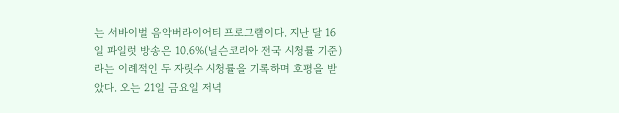는 서바이벌 음악버라이어티 프로그램이다. 지난 달 16일 파일럿 방송은 10.6%(닐슨코리아 전국 시청률 기준)라는 이례적인 두 자릿수 시청률을 기록하며 호평을 받았다. 오는 21일 금요일 저녁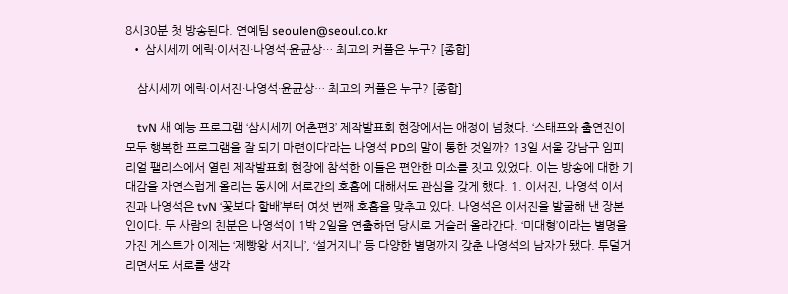8시30분 첫 방송된다. 연예팀 seoulen@seoul.co.kr
  • 삼시세끼 에릭·이서진·나영석·윤균상… 최고의 커플은 누구? [종합]

    삼시세끼 에릭·이서진·나영석·윤균상… 최고의 커플은 누구? [종합]

    tvN 새 예능 프로그램 ‘삼시세끼 어촌편3’ 제작발표회 현장에서는 애정이 넘쳤다. ‘스태프와 출연진이 모두 행복한 프로그램을 잘 되기 마련이다’라는 나영석 PD의 말이 통한 것일까? 13일 서울 강남구 임피리얼 팰리스에서 열린 제작발표회 현장에 참석한 이들은 편안한 미소를 짓고 있었다. 이는 방송에 대한 기대감을 자연스럽게 올리는 동시에 서로간의 호흡에 대해서도 관심을 갖게 했다. 1. 이서진, 나영석 이서진과 나영석은 tvN ‘꽃보다 할배’부터 여섯 번째 호흡을 맞추고 있다. 나영석은 이서진을 발굴해 낸 장본인이다. 두 사람의 친분은 나영석이 1박 2일을 연출하던 당시로 거슬러 올라간다. ‘미대형’이라는 별명을 가진 게스트가 이제는 ‘제빵왕 서지니’, ‘설거지니’ 등 다양한 별명까지 갖춘 나영석의 남자가 됐다. 투덜거리면서도 서로를 생각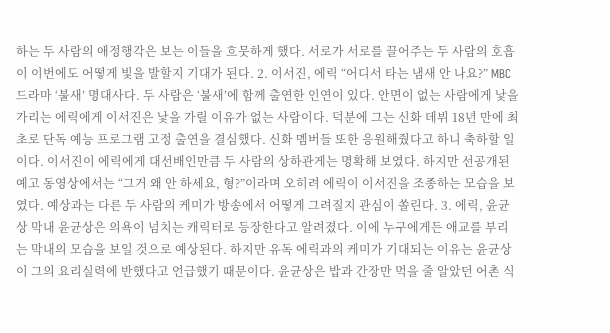하는 두 사람의 애정행각은 보는 이들을 흐뭇하게 했다. 서로가 서로를 끌어주는 두 사람의 호흡이 이번에도 어떻게 빛을 발할지 기대가 된다. 2. 이서진, 에릭 “어디서 타는 냄새 안 나요?” MBC 드라마 ‘불새’ 명대사다. 두 사람은 ‘불새’에 함께 출연한 인연이 있다. 안면이 없는 사람에게 낯을 가리는 에릭에게 이서진은 낯을 가릴 이유가 없는 사람이다. 덕분에 그는 신화 데뷔 18년 만에 최초로 단독 예능 프로그램 고정 출연을 결심했다. 신화 멤버들 또한 응원해줬다고 하니 축하할 일이다. 이서진이 에릭에게 대선배인만큼 두 사람의 상하관게는 명확해 보였다. 하지만 선공개된 예고 동영상에서는 “그거 왜 안 하세요, 형?”이라며 오히려 에릭이 이서진을 조종하는 모습을 보였다. 예상과는 다른 두 사람의 케미가 방송에서 어떻게 그려질지 관심이 쏠린다. 3. 에릭, 윤균상 막내 윤균상은 의욕이 넘치는 캐릭터로 등장한다고 알려졌다. 이에 누구에게든 애교를 부리는 막내의 모습을 보일 것으로 예상된다. 하지만 유독 에릭과의 케미가 기대되는 이유는 윤균상이 그의 요리실력에 반했다고 언급했기 때문이다. 윤균상은 밥과 간장만 먹을 줄 알았던 어촌 식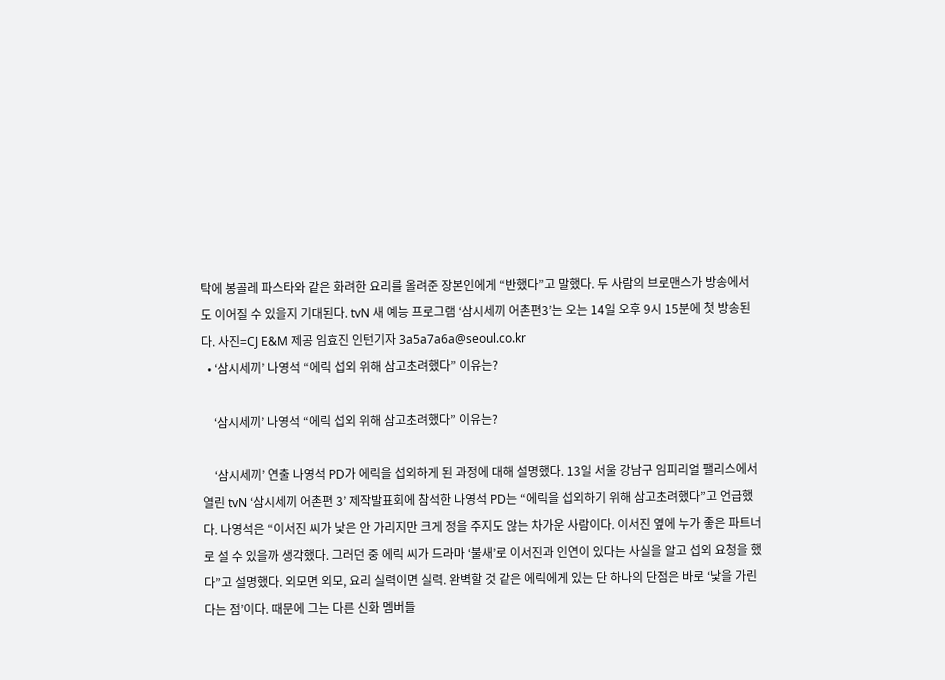탁에 봉골레 파스타와 같은 화려한 요리를 올려준 장본인에게 “반했다”고 말했다. 두 사람의 브로맨스가 방송에서도 이어질 수 있을지 기대된다. tvN 새 예능 프로그램 ‘삼시세끼 어촌편3’는 오는 14일 오후 9시 15분에 첫 방송된다. 사진=CJ E&M 제공 임효진 인턴기자 3a5a7a6a@seoul.co.kr
  • ‘삼시세끼’ 나영석 “에릭 섭외 위해 삼고초려했다” 이유는?

    ‘삼시세끼’ 나영석 “에릭 섭외 위해 삼고초려했다” 이유는?

    ‘삼시세끼’ 연출 나영석 PD가 에릭을 섭외하게 된 과정에 대해 설명했다. 13일 서울 강남구 임피리얼 팰리스에서 열린 tvN ‘삼시세끼 어촌편 3’ 제작발표회에 참석한 나영석 PD는 “에릭을 섭외하기 위해 삼고초려했다”고 언급했다. 나영석은 “이서진 씨가 낯은 안 가리지만 크게 정을 주지도 않는 차가운 사람이다. 이서진 옆에 누가 좋은 파트너로 설 수 있을까 생각했다. 그러던 중 에릭 씨가 드라마 ‘불새’로 이서진과 인연이 있다는 사실을 알고 섭외 요청을 했다”고 설명했다. 외모면 외모, 요리 실력이면 실력. 완벽할 것 같은 에릭에게 있는 단 하나의 단점은 바로 ‘낯을 가린다는 점’이다. 때문에 그는 다른 신화 멤버들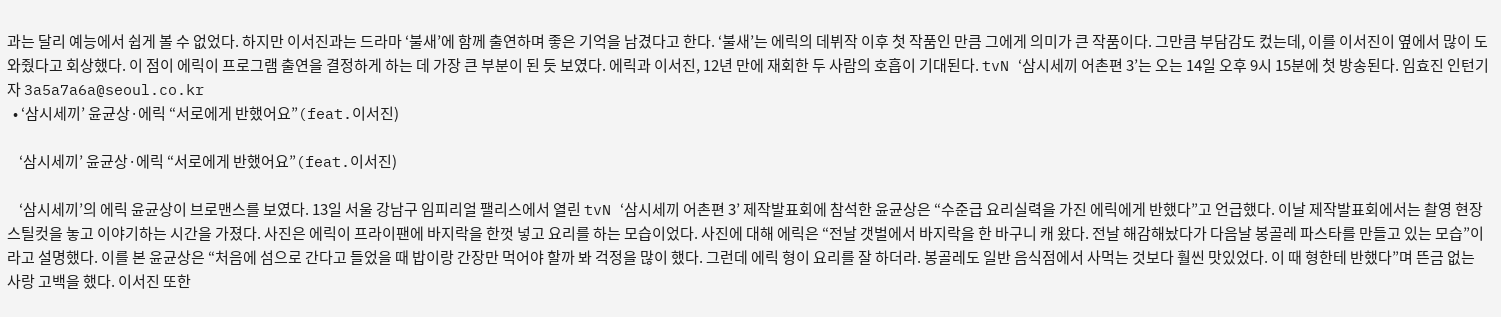과는 달리 예능에서 쉽게 볼 수 없었다. 하지만 이서진과는 드라마 ‘불새’에 함께 출연하며 좋은 기억을 남겼다고 한다. ‘불새’는 에릭의 데뷔작 이후 첫 작품인 만큼 그에게 의미가 큰 작품이다. 그만큼 부담감도 컸는데, 이를 이서진이 옆에서 많이 도와줬다고 회상했다. 이 점이 에릭이 프로그램 출연을 결정하게 하는 데 가장 큰 부분이 된 듯 보였다. 에릭과 이서진, 12년 만에 재회한 두 사람의 호흡이 기대된다. tvN ‘삼시세끼 어촌편 3’는 오는 14일 오후 9시 15분에 첫 방송된다. 임효진 인턴기자 3a5a7a6a@seoul.co.kr
  • ‘삼시세끼’ 윤균상·에릭 “서로에게 반했어요”(feat.이서진)

    ‘삼시세끼’ 윤균상·에릭 “서로에게 반했어요”(feat.이서진)

    ‘삼시세끼’의 에릭 윤균상이 브로맨스를 보였다. 13일 서울 강남구 임피리얼 팰리스에서 열린 tvN ‘삼시세끼 어촌편 3’ 제작발표회에 참석한 윤균상은 “수준급 요리실력을 가진 에릭에게 반했다”고 언급했다. 이날 제작발표회에서는 촬영 현장 스틸컷을 놓고 이야기하는 시간을 가졌다. 사진은 에릭이 프라이팬에 바지락을 한껏 넣고 요리를 하는 모습이었다. 사진에 대해 에릭은 “전날 갯벌에서 바지락을 한 바구니 캐 왔다. 전날 해감해놨다가 다음날 봉골레 파스타를 만들고 있는 모습”이라고 설명했다. 이를 본 윤균상은 “처음에 섬으로 간다고 들었을 때 밥이랑 간장만 먹어야 할까 봐 걱정을 많이 했다. 그런데 에릭 형이 요리를 잘 하더라. 봉골레도 일반 음식점에서 사먹는 것보다 훨씬 맛있었다. 이 때 형한테 반했다”며 뜬금 없는 사랑 고백을 했다. 이서진 또한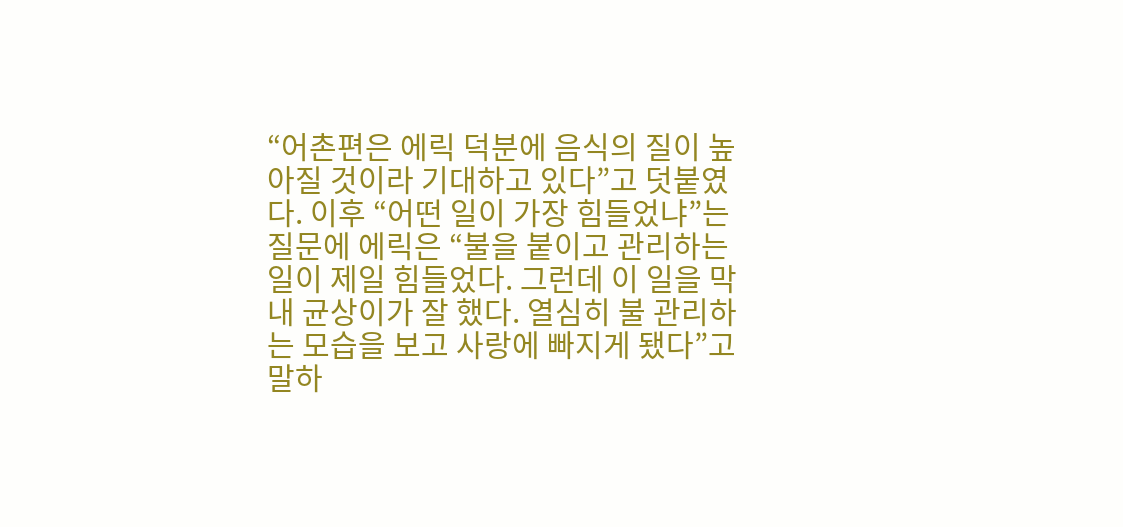“어촌편은 에릭 덕분에 음식의 질이 높아질 것이라 기대하고 있다”고 덧붙였다. 이후 “어떤 일이 가장 힘들었냐”는 질문에 에릭은 “불을 붙이고 관리하는 일이 제일 힘들었다. 그런데 이 일을 막내 균상이가 잘 했다. 열심히 불 관리하는 모습을 보고 사랑에 빠지게 됐다”고 말하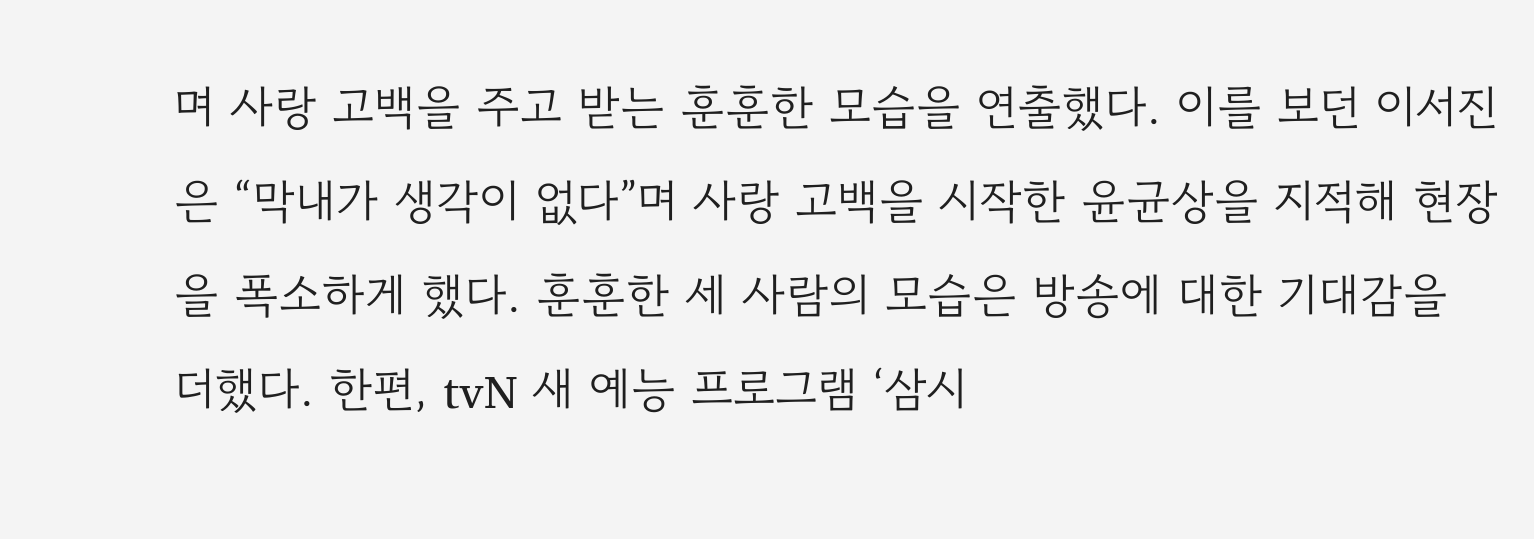며 사랑 고백을 주고 받는 훈훈한 모습을 연출했다. 이를 보던 이서진은 “막내가 생각이 없다”며 사랑 고백을 시작한 윤균상을 지적해 현장을 폭소하게 했다. 훈훈한 세 사람의 모습은 방송에 대한 기대감을 더했다. 한편, tvN 새 예능 프로그램 ‘삼시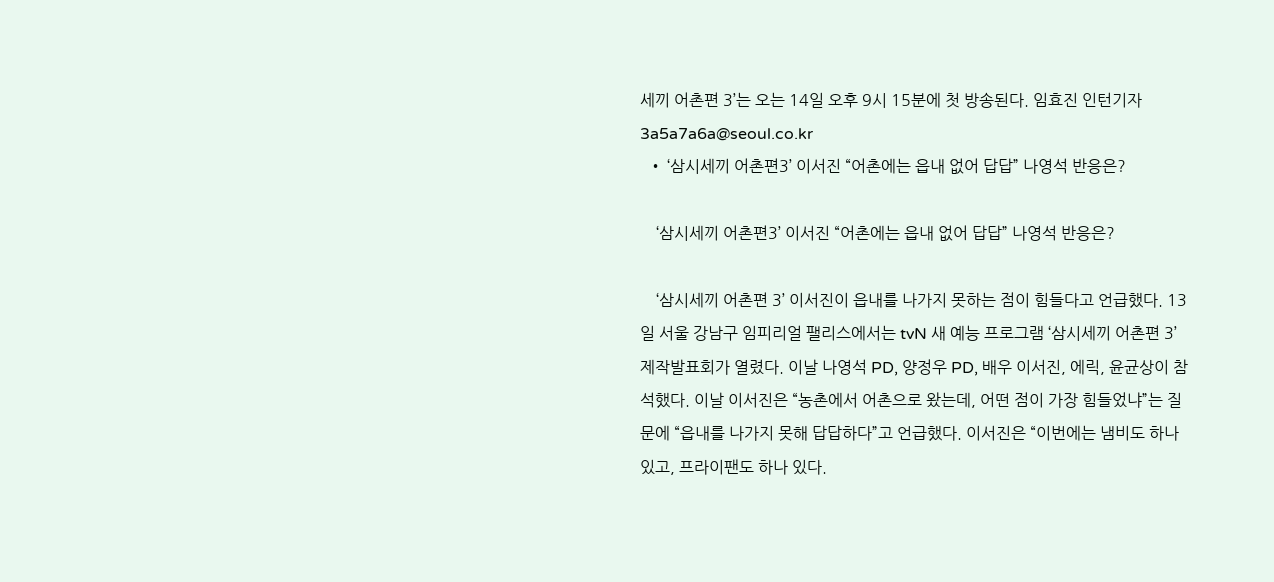세끼 어촌편 3’는 오는 14일 오후 9시 15분에 첫 방송된다. 임효진 인턴기자 3a5a7a6a@seoul.co.kr
  • ‘삼시세끼 어촌편3’ 이서진 “어촌에는 읍내 없어 답답” 나영석 반응은?

    ‘삼시세끼 어촌편3’ 이서진 “어촌에는 읍내 없어 답답” 나영석 반응은?

    ‘삼시세끼 어촌편 3’ 이서진이 읍내를 나가지 못하는 점이 힘들다고 언급했다. 13일 서울 강남구 임피리얼 팰리스에서는 tvN 새 예능 프로그램 ‘삼시세끼 어촌편 3’ 제작발표회가 열렸다. 이날 나영석 PD, 양정우 PD, 배우 이서진, 에릭, 윤균상이 참석했다. 이날 이서진은 “농촌에서 어촌으로 왔는데, 어떤 점이 가장 힘들었냐”는 질문에 “읍내를 나가지 못해 답답하다”고 언급했다. 이서진은 “이번에는 냄비도 하나 있고, 프라이팬도 하나 있다.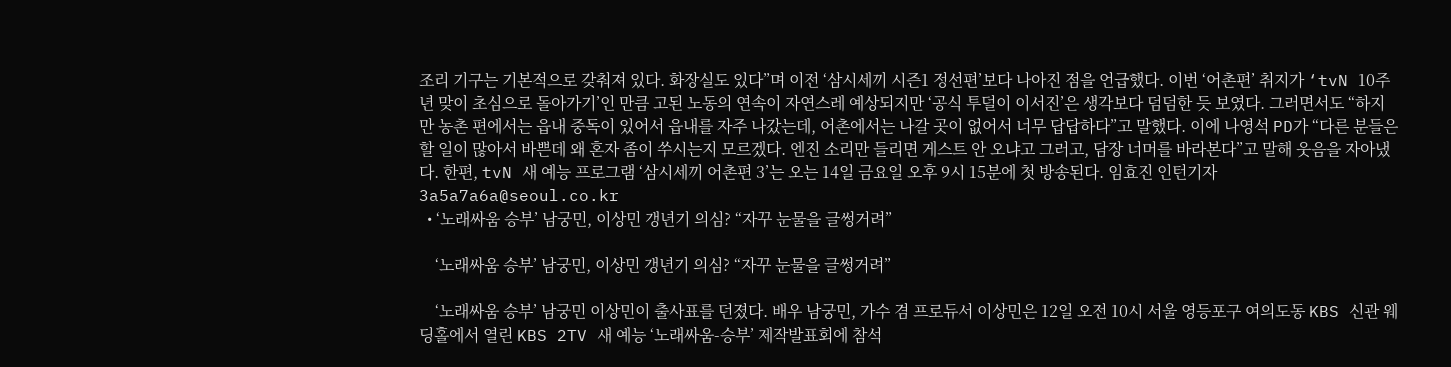조리 기구는 기본적으로 갖춰져 있다. 화장실도 있다”며 이전 ‘삼시세끼 시즌1 정선편’보다 나아진 점을 언급했다. 이번 ‘어촌편’ 취지가 ‘tvN 10주년 맞이 초심으로 돌아가기’인 만큼 고된 노동의 연속이 자연스레 예상되지만 ‘공식 투덜이 이서진’은 생각보다 덤덤한 듯 보였다. 그러면서도 “하지만 농촌 편에서는 읍내 중독이 있어서 읍내를 자주 나갔는데, 어촌에서는 나갈 곳이 없어서 너무 답답하다”고 말했다. 이에 나영석 PD가 “다른 분들은 할 일이 많아서 바쁜데 왜 혼자 좀이 쑤시는지 모르겠다. 엔진 소리만 들리면 게스트 안 오냐고 그러고, 담장 너머를 바라본다”고 말해 웃음을 자아냈다. 한편, tvN 새 예능 프로그램 ‘삼시세끼 어촌편 3’는 오는 14일 금요일 오후 9시 15분에 첫 방송된다. 임효진 인턴기자 3a5a7a6a@seoul.co.kr
  • ‘노래싸움 승부’ 남궁민, 이상민 갱년기 의심? “자꾸 눈물을 글썽거려”

    ‘노래싸움 승부’ 남궁민, 이상민 갱년기 의심? “자꾸 눈물을 글썽거려”

    ‘노래싸움 승부’ 남궁민 이상민이 출사표를 던졌다. 배우 남궁민, 가수 겸 프로듀서 이상민은 12일 오전 10시 서울 영등포구 여의도동 KBS 신관 웨딩홀에서 열린 KBS 2TV 새 예능 ‘노래싸움-승부’ 제작발표회에 참석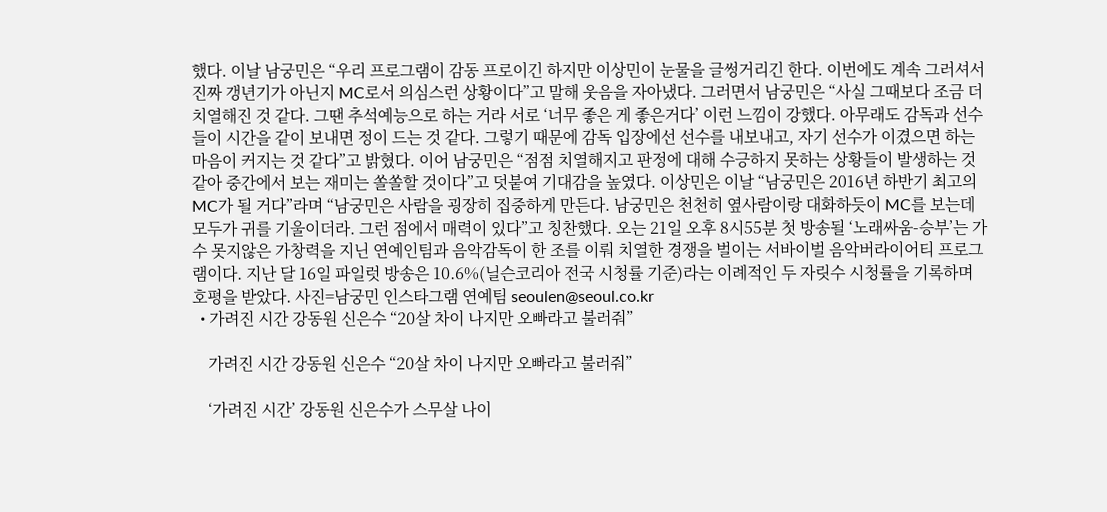했다. 이날 남궁민은 “우리 프로그램이 감동 프로이긴 하지만 이상민이 눈물을 글썽거리긴 한다. 이번에도 계속 그러셔서 진짜 갱년기가 아닌지 MC로서 의심스런 상황이다”고 말해 웃음을 자아냈다. 그러면서 남궁민은 “사실 그때보다 조금 더 치열해진 것 같다. 그땐 추석예능으로 하는 거라 서로 ‘너무 좋은 게 좋은거다’ 이런 느낌이 강했다. 아무래도 감독과 선수들이 시간을 같이 보내면 정이 드는 것 같다. 그렇기 때문에 감독 입장에선 선수를 내보내고, 자기 선수가 이겼으면 하는 마음이 커지는 것 같다”고 밝혔다. 이어 남궁민은 “점점 치열해지고 판정에 대해 수긍하지 못하는 상황들이 발생하는 것 같아 중간에서 보는 재미는 쏠쏠할 것이다”고 덧붙여 기대감을 높였다. 이상민은 이날 “남궁민은 2016년 하반기 최고의 MC가 될 거다”라며 “남궁민은 사람을 굉장히 집중하게 만든다. 남궁민은 천천히 옆사람이랑 대화하듯이 MC를 보는데 모두가 귀를 기울이더라. 그런 점에서 매력이 있다”고 칭찬했다. 오는 21일 오후 8시55분 첫 방송될 ‘노래싸움-승부’는 가수 못지않은 가창력을 지닌 연예인팀과 음악감독이 한 조를 이뤄 치열한 경쟁을 벌이는 서바이벌 음악버라이어티 프로그램이다. 지난 달 16일 파일럿 방송은 10.6%(닐슨코리아 전국 시청률 기준)라는 이례적인 두 자릿수 시청률을 기록하며 호평을 받았다. 사진=남궁민 인스타그램 연예팀 seoulen@seoul.co.kr
  • 가려진 시간 강동원 신은수 “20살 차이 나지만 오빠라고 불러줘”

    가려진 시간 강동원 신은수 “20살 차이 나지만 오빠라고 불러줘”

    ‘가려진 시간’ 강동원 신은수가 스무살 나이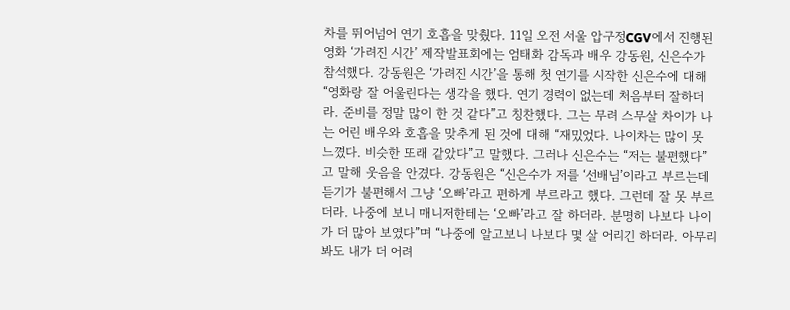차를 뛰어넘어 연기 호흡을 맞췄다. 11일 오전 서울 압구정CGV에서 진행된 영화 ‘가려진 시간’ 제작발표회에는 엄태화 감독과 배우 강동원, 신은수가 참석했다. 강동원은 ‘가려진 시간’을 통해 첫 연기를 시작한 신은수에 대해 “영화랑 잘 어울린다는 생각을 했다. 연기 경력이 없는데 처음부터 잘하더라. 준비를 정말 많이 한 것 같다”고 칭찬했다. 그는 무려 스무살 차이가 나는 어린 배우와 호흡을 맞추게 된 것에 대해 “재밌었다. 나이차는 많이 못 느꼈다. 비슷한 또래 같았다”고 말했다. 그러나 신은수는 “저는 불편했다”고 말해 웃음을 안겼다. 강동원은 “신은수가 저를 ‘선배님’이라고 부르는데 듣기가 불편해서 그냥 ‘오빠’라고 편하게 부르라고 했다. 그런데 잘 못 부르더라. 나중에 보니 매니저한테는 ‘오빠’라고 잘 하더라. 분명히 나보다 나이가 더 많아 보였다”며 “나중에 알고보니 나보다 몇 살 어리긴 하더라. 아무리 봐도 내가 더 어려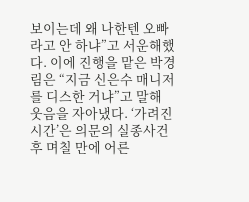보이는데 왜 나한텐 오빠라고 안 하냐”고 서운해했다. 이에 진행을 맡은 박경림은 “지금 신은수 매니저를 디스한 거냐”고 말해 웃음을 자아냈다. ‘가려진 시간’은 의문의 실종사건 후 며칠 만에 어른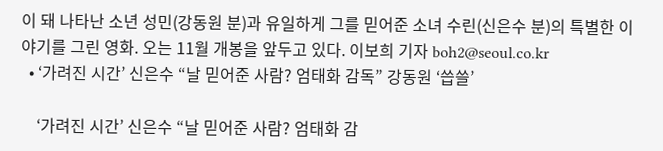이 돼 나타난 소년 성민(강동원 분)과 유일하게 그를 믿어준 소녀 수린(신은수 분)의 특별한 이야기를 그린 영화. 오는 11월 개봉을 앞두고 있다. 이보희 기자 boh2@seoul.co.kr
  • ‘가려진 시간’ 신은수 “날 믿어준 사람? 엄태화 감독” 강동원 ‘씁쓸’

    ‘가려진 시간’ 신은수 “날 믿어준 사람? 엄태화 감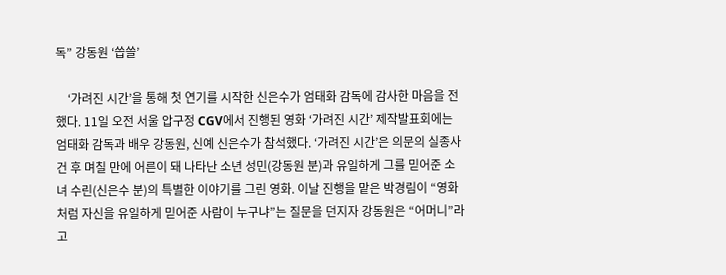독” 강동원 ‘씁쓸’

    ‘가려진 시간’을 통해 첫 연기를 시작한 신은수가 엄태화 감독에 감사한 마음을 전했다. 11일 오전 서울 압구정 CGV에서 진행된 영화 ‘가려진 시간’ 제작발표회에는 엄태화 감독과 배우 강동원, 신예 신은수가 참석했다. ‘가려진 시간’은 의문의 실종사건 후 며칠 만에 어른이 돼 나타난 소년 성민(강동원 분)과 유일하게 그를 믿어준 소녀 수린(신은수 분)의 특별한 이야기를 그린 영화. 이날 진행을 맡은 박경림이 “영화처럼 자신을 유일하게 믿어준 사람이 누구냐”는 질문을 던지자 강동원은 “어머니”라고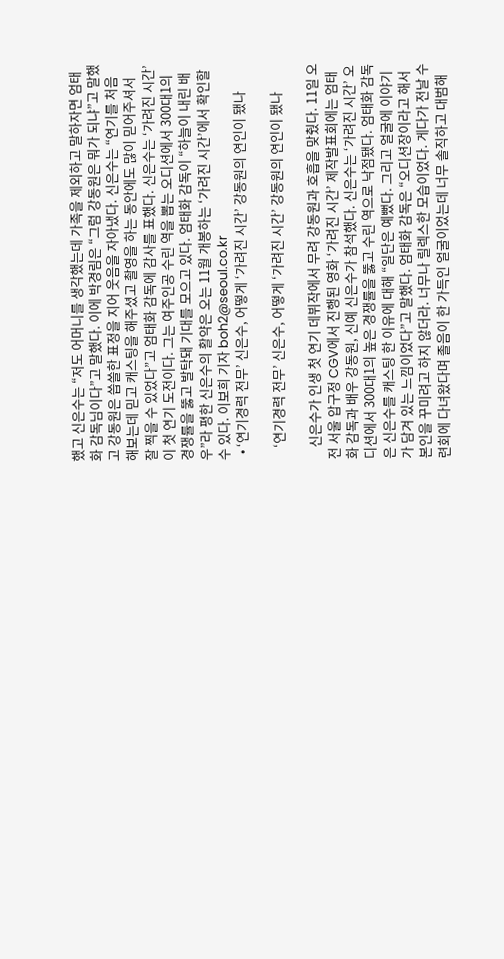했고 신은수는 “저도 어머니를 생각했는데 가족을 제외하고 말하자면 엄태화 감독님이다”고 말했다. 이에 박경림은 “그럼 강동원은 뭐가 되냐”고 말했고 강동원은 씁쓸한 표정을 지어 웃음을 자아냈다. 신은수는 “연기를 처음 해보는데 믿고 캐스팅을 해주셨고 촬영을 하는 동안에도 많이 믿어주셔서 잘 찍을 수 있었다”고 엄태화 감독에 감사를 표했다. 신은수는 ‘가려진 시간’이 첫 연기 도전이다. 그는 여주인공 수린 역을 뽑는 오디션에서 300대1의 경쟁률을 뚫고 발탁돼 기대를 모으고 있다. 엄태화 감독이 “하늘이 내린 배우”라 평한 신은수의 활약은 오는 11월 개봉하는 ‘가려진 시간’에서 확인할 수 있다. 이보희 기자 boh2@seoul.co.kr
  • ‘연기경력 전무’ 신은수, 어떻게 ‘가려진 시간’ 강동원의 연인이 됐나

    ‘연기경력 전무’ 신은수, 어떻게 ‘가려진 시간’ 강동원의 연인이 됐나

    신은수가 인생 첫 연기 데뷔작에서 무려 강동원과 호흡을 맞췄다. 11일 오전 서울 압구정 CGV에서 진행된 영화 ‘가려진 시간’ 제작발표회에는 엄태화 감독과 배우 강동원, 신예 신은수가 참석했다. 신은수는 ‘가려진 시간’ 오디션에서 300대1의 높은 경쟁률을 뚫고 수린 역으로 낙점됐다. 엄태화 감독은 신은수를 캐스팅 한 이유에 대해 “일단은 예뻤다. 그리고 얼굴에 이야기가 담겨 있는 느낌이었다”고 말했다. 엄태화 감독은 “오디션장이라고 해서 본인을 꾸미려고 하지 않더라. 너무나 릴렉스한 모습이었다. 게다가 전날 수련회에 다녀왔다며 졸음이 한 가득인 얼굴이었는데 너무 솔직하고 대범해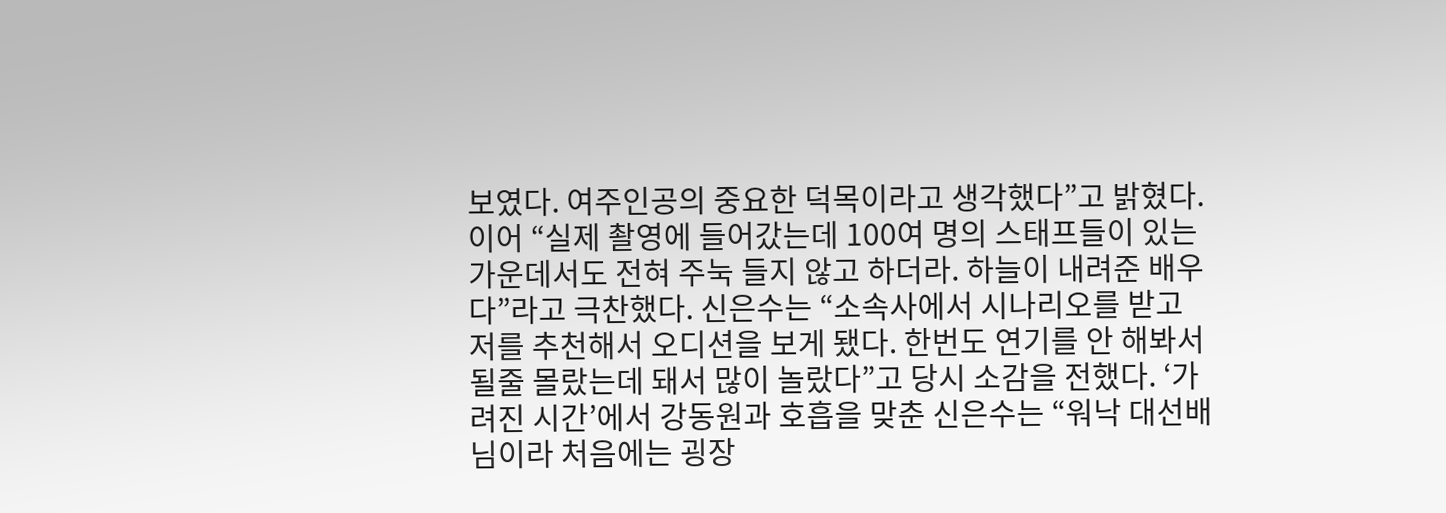보였다. 여주인공의 중요한 덕목이라고 생각했다”고 밝혔다. 이어 “실제 촬영에 들어갔는데 100여 명의 스태프들이 있는 가운데서도 전혀 주눅 들지 않고 하더라. 하늘이 내려준 배우다”라고 극찬했다. 신은수는 “소속사에서 시나리오를 받고 저를 추천해서 오디션을 보게 됐다. 한번도 연기를 안 해봐서 될줄 몰랐는데 돼서 많이 놀랐다”고 당시 소감을 전했다. ‘가려진 시간’에서 강동원과 호흡을 맞춘 신은수는 “워낙 대선배님이라 처음에는 굉장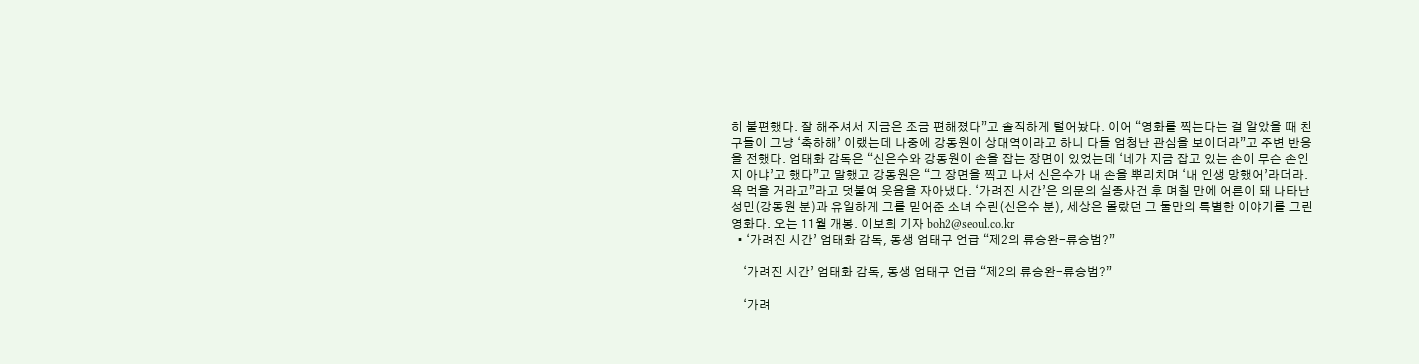히 불편했다. 잘 해주셔서 지금은 조금 편해졌다”고 솔직하게 털어놨다. 이어 “영화를 찍는다는 걸 알았을 때 친구들이 그냥 ‘축하해’ 이랬는데 나중에 강동원이 상대역이라고 하니 다들 엄청난 관심을 보이더라”고 주변 반응을 전했다. 엄태화 감독은 “신은수와 강동원이 손을 잡는 장면이 있었는데 ‘네가 지금 잡고 있는 손이 무슨 손인지 아냐’고 했다”고 말했고 강동원은 “그 장면을 찍고 나서 신은수가 내 손을 뿌리치며 ‘내 인생 망했어’라더라. 욕 먹을 거라고”라고 덧붙여 웃음을 자아냈다. ‘가려진 시간’은 의문의 실종사건 후 며칠 만에 어른이 돼 나타난 성민(강동원 분)과 유일하게 그를 믿어준 소녀 수린(신은수 분), 세상은 몰랐던 그 둘만의 특별한 이야기를 그린 영화다. 오는 11월 개봉. 이보희 기자 boh2@seoul.co.kr
  • ‘가려진 시간’ 엄태화 감독, 동생 엄태구 언급 “제2의 류승완-류승범?”

    ‘가려진 시간’ 엄태화 감독, 동생 엄태구 언급 “제2의 류승완-류승범?”

    ‘가려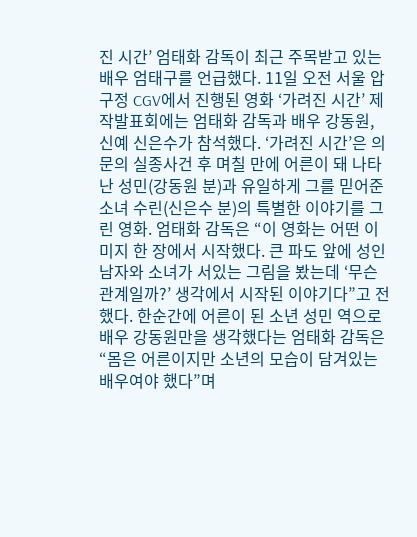진 시간’ 엄태화 감독이 최근 주목받고 있는 배우 엄태구를 언급했다. 11일 오전 서울 압구정 CGV에서 진행된 영화 ‘가려진 시간’ 제작발표회에는 엄태화 감독과 배우 강동원, 신예 신은수가 참석했다. ‘가려진 시간’은 의문의 실종사건 후 며칠 만에 어른이 돼 나타난 성민(강동원 분)과 유일하게 그를 믿어준 소녀 수린(신은수 분)의 특별한 이야기를 그린 영화. 엄태화 감독은 “이 영화는 어떤 이미지 한 장에서 시작했다. 큰 파도 앞에 성인 남자와 소녀가 서있는 그림을 봤는데 ‘무슨 관계일까?’ 생각에서 시작된 이야기다”고 전했다. 한순간에 어른이 된 소년 성민 역으로 배우 강동원만을 생각했다는 엄태화 감독은 “몸은 어른이지만 소년의 모습이 담겨있는 배우여야 했다”며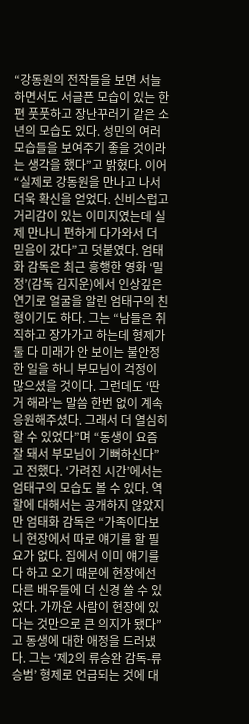“강동원의 전작들을 보면 서늘하면서도 서글픈 모습이 있는 한편 풋풋하고 장난꾸러기 같은 소년의 모습도 있다. 성민의 여러 모습들을 보여주기 좋을 것이라는 생각을 했다”고 밝혔다. 이어 “실제로 강동원을 만나고 나서 더욱 확신을 얻었다. 신비스럽고 거리감이 있는 이미지였는데 실제 만나니 편하게 다가와서 더 믿음이 갔다”고 덧붙였다. 엄태화 감독은 최근 흥행한 영화 ‘밀정’(감독 김지운)에서 인상깊은 연기로 얼굴을 알린 엄태구의 친형이기도 하다. 그는 “남들은 취직하고 장가가고 하는데 형제가 둘 다 미래가 안 보이는 불안정한 일을 하니 부모님이 걱정이 많으셨을 것이다. 그런데도 ‘딴 거 해라’는 말씀 한번 없이 계속 응원해주셨다. 그래서 더 열심히 할 수 있었다”며 “동생이 요즘 잘 돼서 부모님이 기뻐하신다”고 전했다. ‘가려진 시간’에서는 엄태구의 모습도 볼 수 있다. 역할에 대해서는 공개하지 않았지만 엄태화 감독은 “가족이다보니 현장에서 따로 얘기를 할 필요가 없다. 집에서 이미 얘기를 다 하고 오기 때문에 현장에선 다른 배우들에 더 신경 쓸 수 있었다. 가까운 사람이 현장에 있다는 것만으로 큰 의지가 됐다”고 동생에 대한 애정을 드러냈다. 그는 ‘제2의 류승완 감독-류승범’ 형제로 언급되는 것에 대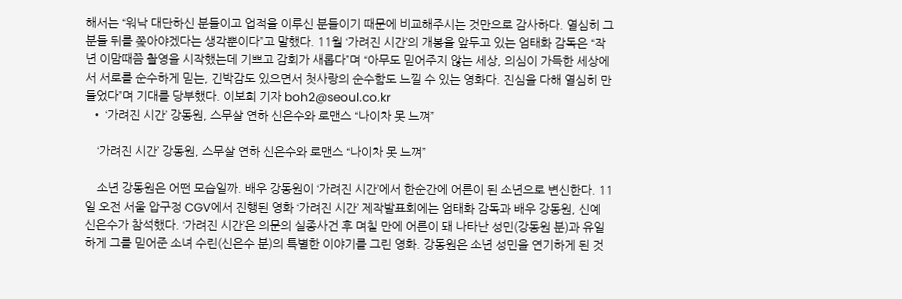해서는 “워낙 대단하신 분들이고 업적을 이루신 분들이기 때문에 비교해주시는 것만으로 감사하다. 열심히 그분들 뒤를 쫒아야겠다는 생각뿐이다”고 말했다. 11월 ‘가려진 시간’의 개봉을 앞두고 있는 엄태화 감독은 “작년 이맘때쯤 촬영을 시작했는데 기쁘고 감회가 새롭다”며 “아무도 믿어주지 않는 세상, 의심이 가득한 세상에서 서로를 순수하게 믿는, 긴박감도 있으면서 첫사랑의 순수함도 느낄 수 있는 영화다. 진심을 다해 열심히 만들었다”며 기대를 당부했다. 이보희 기자 boh2@seoul.co.kr
  • ‘가려진 시간’ 강동원, 스무살 연하 신은수와 로맨스 “나이차 못 느껴”

    ‘가려진 시간’ 강동원, 스무살 연하 신은수와 로맨스 “나이차 못 느껴”

    소년 강동원은 어떤 모습일까. 배우 강동원이 ‘가려진 시간’에서 한순간에 어른이 된 소년으로 변신한다. 11일 오전 서울 압구정 CGV에서 진행된 영화 ‘가려진 시간’ 제작발표회에는 엄태화 감독과 배우 강동원, 신예 신은수가 참석했다. ‘가려진 시간’은 의문의 실종사건 후 며칠 만에 어른이 돼 나타난 성민(강동원 분)과 유일하게 그를 믿어준 소녀 수린(신은수 분)의 특별한 이야기를 그린 영화. 강동원은 소년 성민을 연기하게 된 것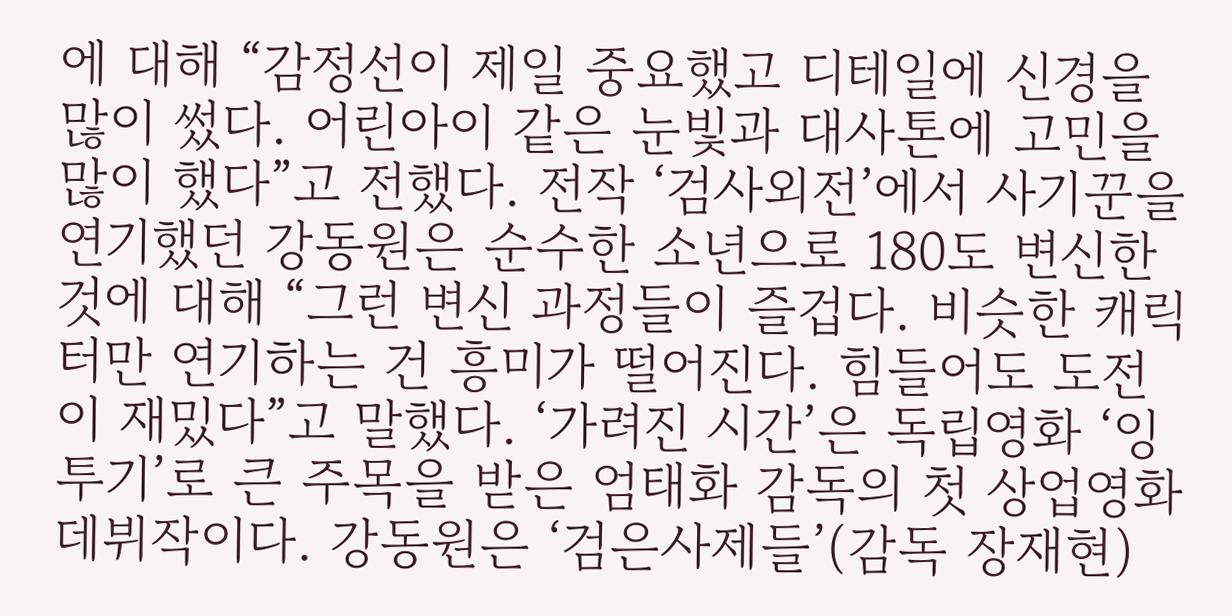에 대해 “감정선이 제일 중요했고 디테일에 신경을 많이 썼다. 어린아이 같은 눈빛과 대사톤에 고민을 많이 했다”고 전했다. 전작 ‘검사외전’에서 사기꾼을 연기했던 강동원은 순수한 소년으로 180도 변신한 것에 대해 “그런 변신 과정들이 즐겁다. 비슷한 캐릭터만 연기하는 건 흥미가 떨어진다. 힘들어도 도전이 재밌다”고 말했다. ‘가려진 시간’은 독립영화 ‘잉투기’로 큰 주목을 받은 엄태화 감독의 첫 상업영화 데뷔작이다. 강동원은 ‘검은사제들’(감독 장재현)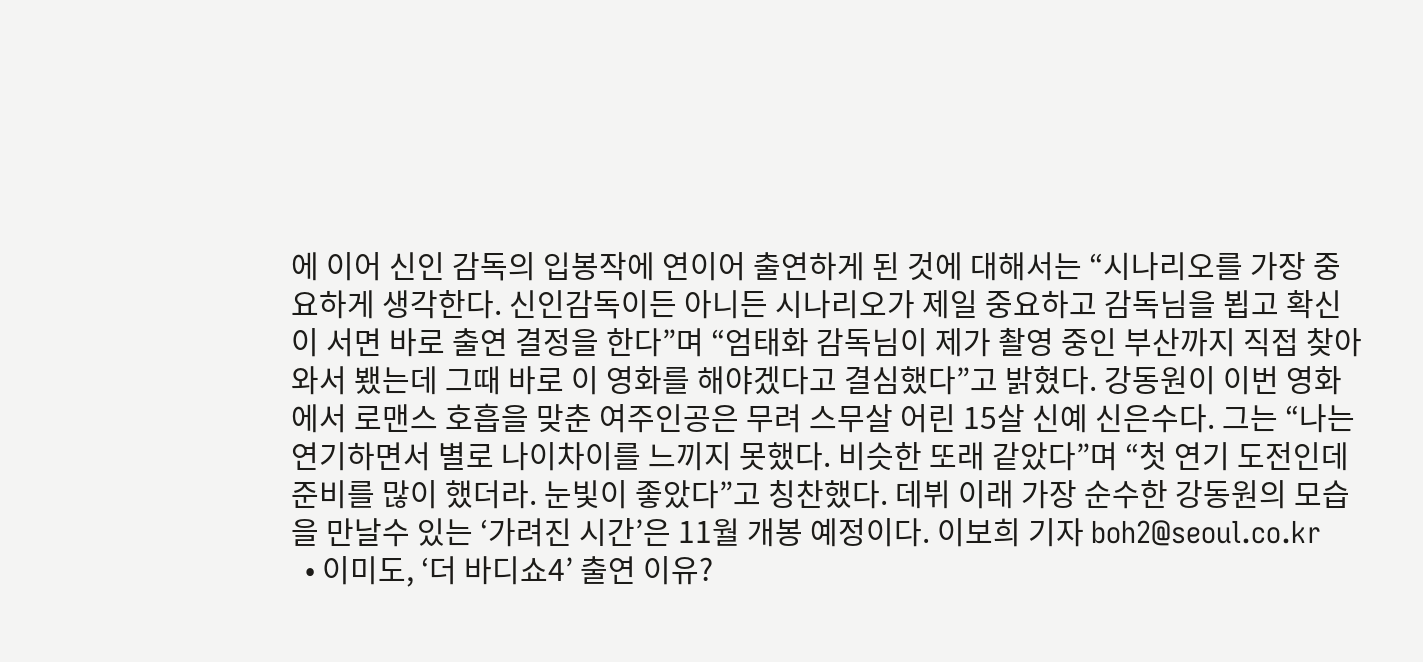에 이어 신인 감독의 입봉작에 연이어 출연하게 된 것에 대해서는 “시나리오를 가장 중요하게 생각한다. 신인감독이든 아니든 시나리오가 제일 중요하고 감독님을 뵙고 확신이 서면 바로 출연 결정을 한다”며 “엄태화 감독님이 제가 촬영 중인 부산까지 직접 찾아와서 뵀는데 그때 바로 이 영화를 해야겠다고 결심했다”고 밝혔다. 강동원이 이번 영화에서 로맨스 호흡을 맞춘 여주인공은 무려 스무살 어린 15살 신예 신은수다. 그는 “나는 연기하면서 별로 나이차이를 느끼지 못했다. 비슷한 또래 같았다”며 “첫 연기 도전인데 준비를 많이 했더라. 눈빛이 좋았다”고 칭찬했다. 데뷔 이래 가장 순수한 강동원의 모습을 만날수 있는 ‘가려진 시간’은 11월 개봉 예정이다. 이보희 기자 boh2@seoul.co.kr
  • 이미도, ‘더 바디쇼4’ 출연 이유?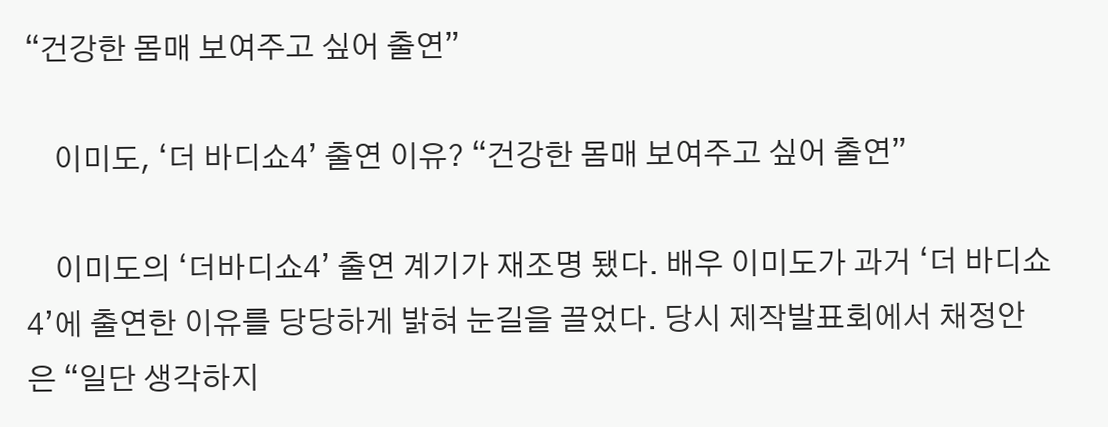“건강한 몸매 보여주고 싶어 출연”

    이미도, ‘더 바디쇼4’ 출연 이유? “건강한 몸매 보여주고 싶어 출연”

    이미도의 ‘더바디쇼4’ 출연 계기가 재조명 됐다. 배우 이미도가 과거 ‘더 바디쇼 4’에 출연한 이유를 당당하게 밝혀 눈길을 끌었다. 당시 제작발표회에서 채정안은 “일단 생각하지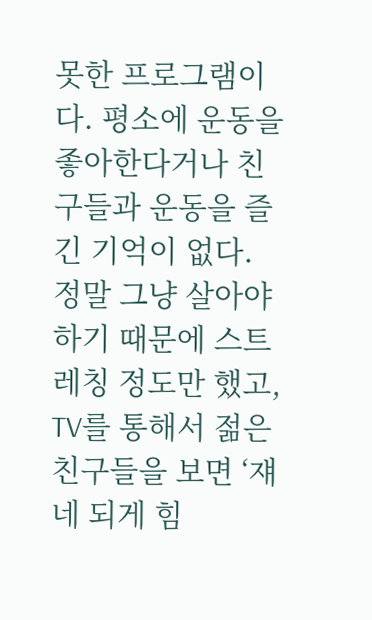못한 프로그램이다. 평소에 운동을 좋아한다거나 친구들과 운동을 즐긴 기억이 없다. 정말 그냥 살아야하기 때문에 스트레칭 정도만 했고, TV를 통해서 젊은 친구들을 보면 ‘쟤네 되게 힘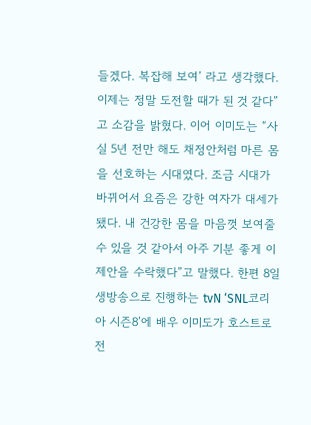들겠다. 복잡해 보여’ 라고 생각했다. 이제는 정말 도전할 때가 된 것 같다”고 소감을 밝혔다. 이어 이미도는 “사실 5년 전만 해도 채정안처럼 마른 몸을 선호하는 시대였다. 조금 시대가 바뀌어서 요즘은 강한 여자가 대세가 됐다. 내 건강한 몸을 마음껏 보여줄 수 있을 것 같아서 아주 기분 좋게 이 제안을 수락했다”고 말했다. 한편 8일 생방송으로 진행하는 tvN ‘SNL코리아 시즌8’에 배우 이미도가 호스트로 전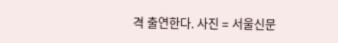격 출연한다. 사진 = 서울신문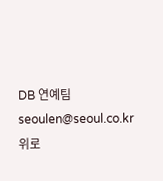DB 연예팀 seoulen@seoul.co.kr
위로